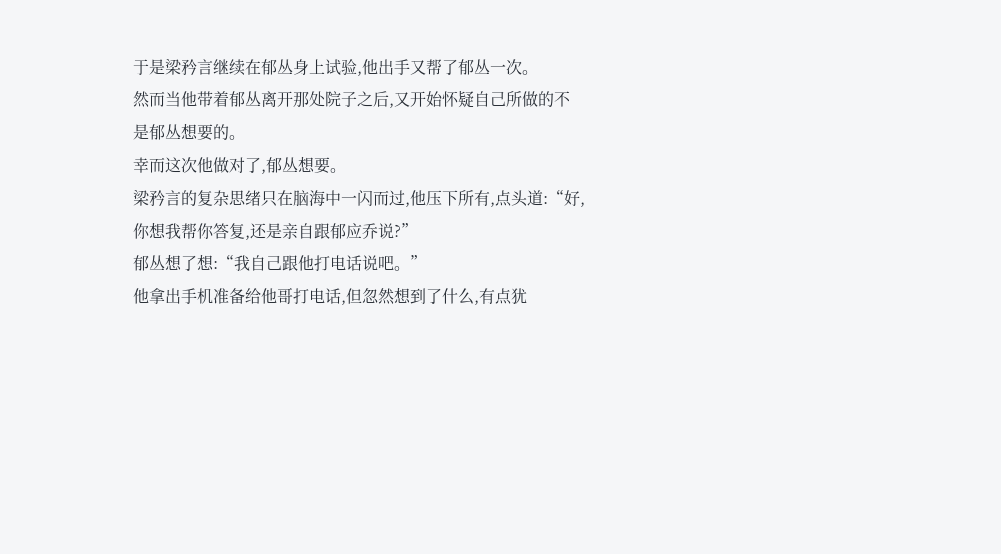于是梁矜言继续在郁丛身上试验,他出手又帮了郁丛一次。
然而当他带着郁丛离开那处院子之后,又开始怀疑自己所做的不是郁丛想要的。
幸而这次他做对了,郁丛想要。
梁矜言的复杂思绪只在脑海中一闪而过,他压下所有,点头道:“好,你想我帮你答复,还是亲自跟郁应乔说?”
郁丛想了想:“我自己跟他打电话说吧。”
他拿出手机准备给他哥打电话,但忽然想到了什么,有点犹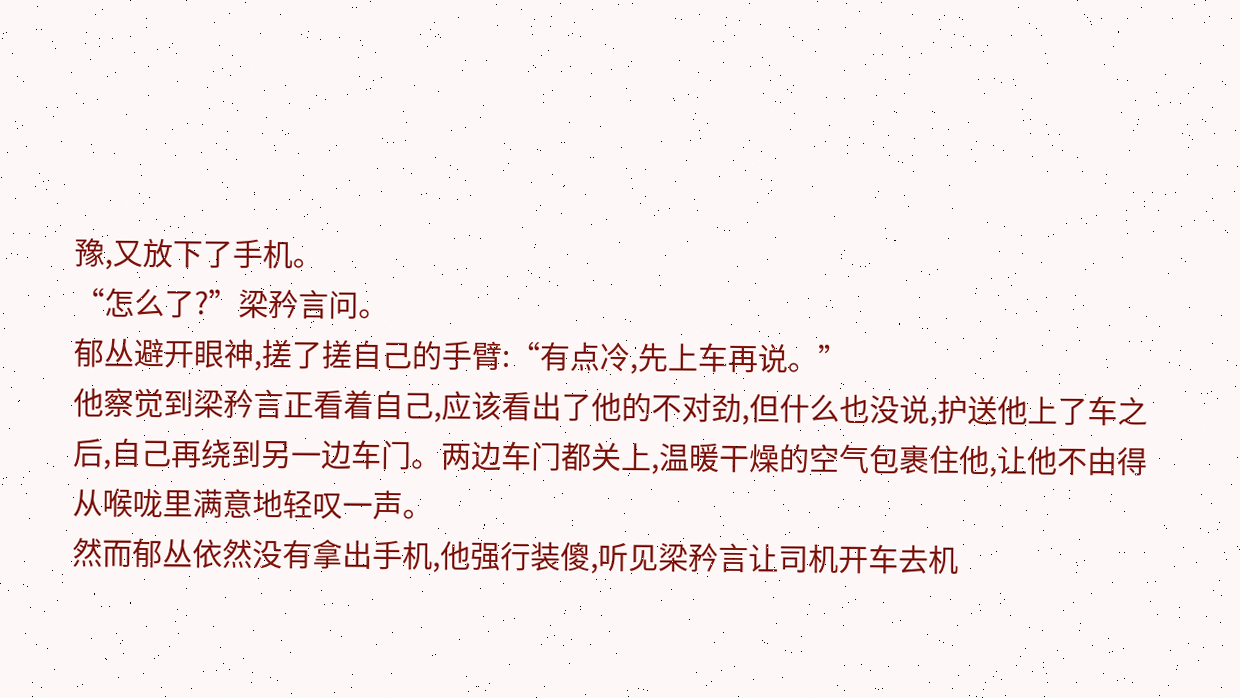豫,又放下了手机。
“怎么了?”梁矜言问。
郁丛避开眼神,搓了搓自己的手臂:“有点冷,先上车再说。”
他察觉到梁矜言正看着自己,应该看出了他的不对劲,但什么也没说,护送他上了车之后,自己再绕到另一边车门。两边车门都关上,温暖干燥的空气包裹住他,让他不由得从喉咙里满意地轻叹一声。
然而郁丛依然没有拿出手机,他强行装傻,听见梁矜言让司机开车去机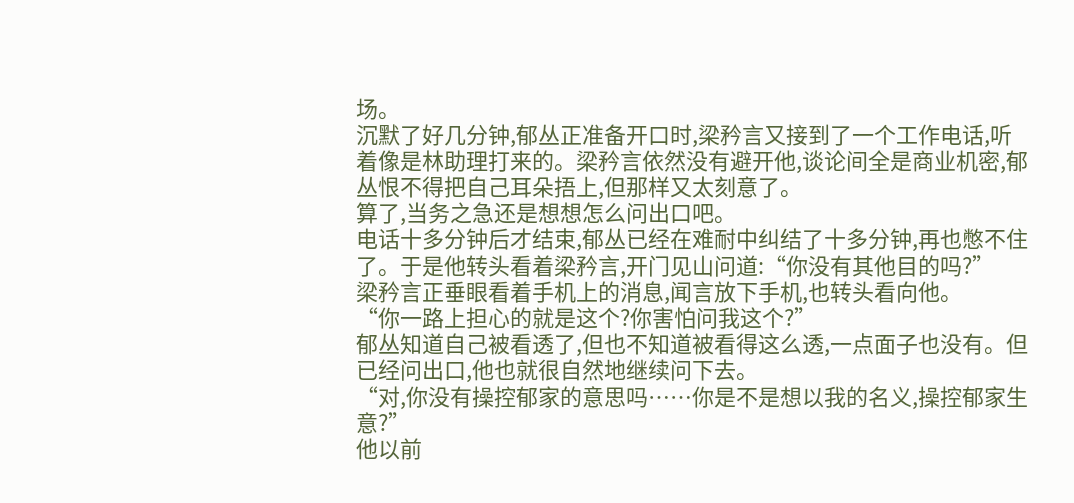场。
沉默了好几分钟,郁丛正准备开口时,梁矜言又接到了一个工作电话,听着像是林助理打来的。梁矜言依然没有避开他,谈论间全是商业机密,郁丛恨不得把自己耳朵捂上,但那样又太刻意了。
算了,当务之急还是想想怎么问出口吧。
电话十多分钟后才结束,郁丛已经在难耐中纠结了十多分钟,再也憋不住了。于是他转头看着梁矜言,开门见山问道:“你没有其他目的吗?”
梁矜言正垂眼看着手机上的消息,闻言放下手机,也转头看向他。
“你一路上担心的就是这个?你害怕问我这个?”
郁丛知道自己被看透了,但也不知道被看得这么透,一点面子也没有。但已经问出口,他也就很自然地继续问下去。
“对,你没有操控郁家的意思吗……你是不是想以我的名义,操控郁家生意?”
他以前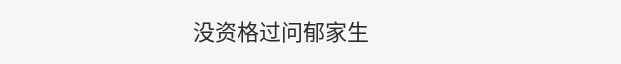没资格过问郁家生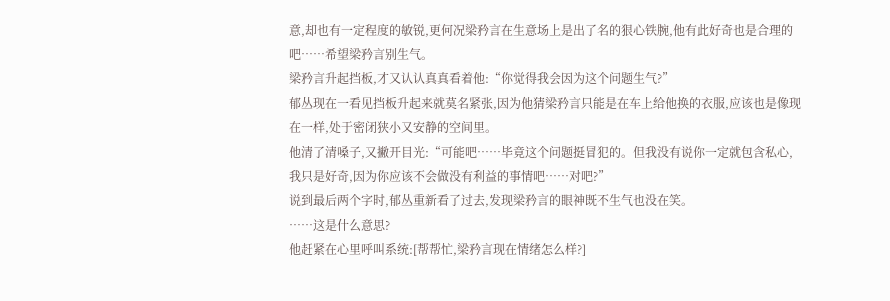意,却也有一定程度的敏锐,更何况梁矜言在生意场上是出了名的狠心铁腕,他有此好奇也是合理的吧……希望梁矜言别生气。
梁矜言升起挡板,才又认认真真看着他:“你觉得我会因为这个问题生气?”
郁丛现在一看见挡板升起来就莫名紧张,因为他猜梁矜言只能是在车上给他换的衣服,应该也是像现在一样,处于密闭狭小又安静的空间里。
他清了清嗓子,又撇开目光:“可能吧……毕竟这个问题挺冒犯的。但我没有说你一定就包含私心,我只是好奇,因为你应该不会做没有利益的事情吧……对吧?”
说到最后两个字时,郁丛重新看了过去,发现梁矜言的眼神既不生气也没在笑。
……这是什么意思?
他赶紧在心里呼叫系统:[帮帮忙,梁矜言现在情绪怎么样?]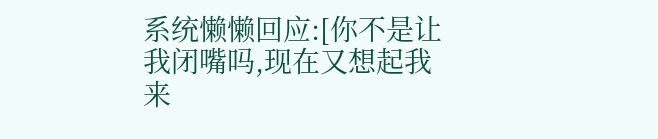系统懒懒回应:[你不是让我闭嘴吗,现在又想起我来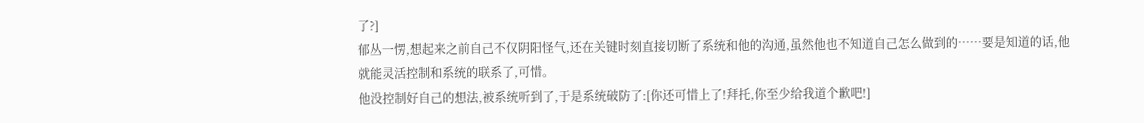了?]
郁丛一愣,想起来之前自己不仅阴阳怪气,还在关键时刻直接切断了系统和他的沟通,虽然他也不知道自己怎么做到的……要是知道的话,他就能灵活控制和系统的联系了,可惜。
他没控制好自己的想法,被系统听到了,于是系统破防了:[你还可惜上了!拜托,你至少给我道个歉吧!]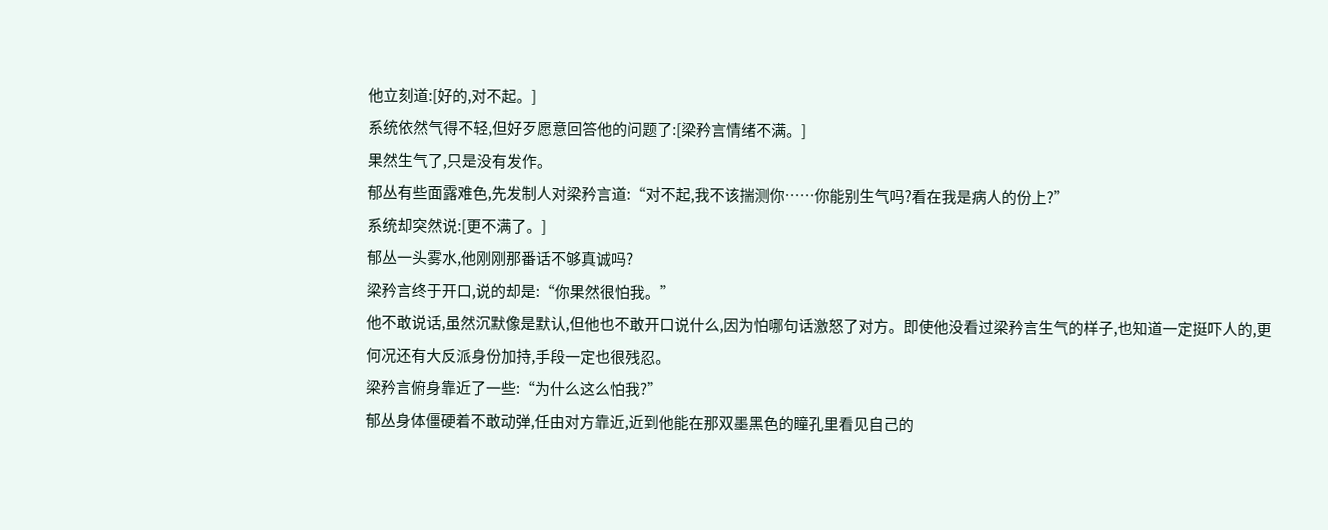他立刻道:[好的,对不起。]
系统依然气得不轻,但好歹愿意回答他的问题了:[梁矜言情绪不满。]
果然生气了,只是没有发作。
郁丛有些面露难色,先发制人对梁矜言道:“对不起,我不该揣测你……你能别生气吗?看在我是病人的份上?”
系统却突然说:[更不满了。]
郁丛一头雾水,他刚刚那番话不够真诚吗?
梁矜言终于开口,说的却是:“你果然很怕我。”
他不敢说话,虽然沉默像是默认,但他也不敢开口说什么,因为怕哪句话激怒了对方。即使他没看过梁矜言生气的样子,也知道一定挺吓人的,更何况还有大反派身份加持,手段一定也很残忍。
梁矜言俯身靠近了一些:“为什么这么怕我?”
郁丛身体僵硬着不敢动弹,任由对方靠近,近到他能在那双墨黑色的瞳孔里看见自己的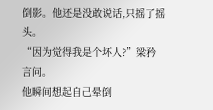倒影。他还是没敢说话,只摇了摇头。
“因为觉得我是个坏人?”梁矜言问。
他瞬间想起自己晕倒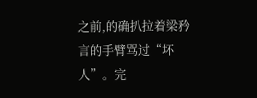之前,的确扒拉着梁矜言的手臂骂过“坏人”。完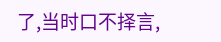了,当时口不择言,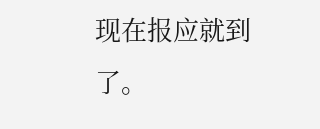现在报应就到了。